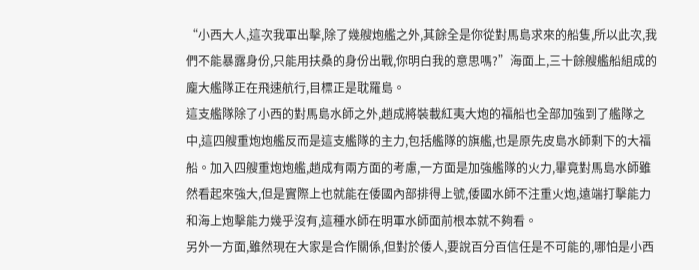“小西大人,這次我軍出擊,除了幾艘炮艦之外,其餘全是你從對馬島求來的船隻,所以此次,我們不能暴露身份,只能用扶桑的身份出戰,你明白我的意思嗎?”海面上,三十餘艘艦船組成的龐大艦隊正在飛速航行,目標正是耽羅島。
這支艦隊除了小西的對馬島水師之外,趙成將裝載紅夷大炮的福船也全部加強到了艦隊之中,這四艘重炮炮艦反而是這支艦隊的主力,包括艦隊的旗艦,也是原先皮島水師剩下的大福船。加入四艘重炮炮艦,趙成有兩方面的考慮,一方面是加強艦隊的火力,畢竟對馬島水師雖然看起來強大,但是實際上也就能在倭國內部排得上號,倭國水師不注重火炮,遠端打擊能力和海上炮擊能力幾乎沒有,這種水師在明軍水師面前根本就不夠看。
另外一方面,雖然現在大家是合作關係,但對於倭人,要說百分百信任是不可能的,哪怕是小西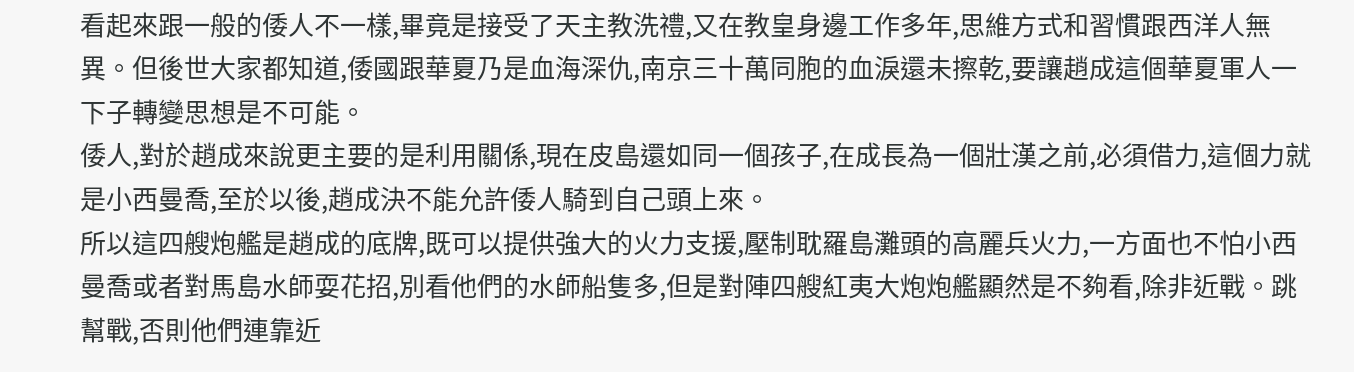看起來跟一般的倭人不一樣,畢竟是接受了天主教洗禮,又在教皇身邊工作多年,思維方式和習慣跟西洋人無異。但後世大家都知道,倭國跟華夏乃是血海深仇,南京三十萬同胞的血淚還未擦乾,要讓趙成這個華夏軍人一下子轉變思想是不可能。
倭人,對於趙成來說更主要的是利用關係,現在皮島還如同一個孩子,在成長為一個壯漢之前,必須借力,這個力就是小西曼喬,至於以後,趙成決不能允許倭人騎到自己頭上來。
所以這四艘炮艦是趙成的底牌,既可以提供強大的火力支援,壓制耽羅島灘頭的高麗兵火力,一方面也不怕小西曼喬或者對馬島水師耍花招,別看他們的水師船隻多,但是對陣四艘紅夷大炮炮艦顯然是不夠看,除非近戰。跳幫戰,否則他們連靠近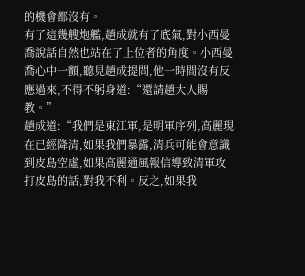的機會都沒有。
有了這幾艘炮艦,趙成就有了底氣,對小西曼喬說話自然也站在了上位者的角度。小西曼喬心中一顫,聽見趙成提問,他一時間沒有反應過來,不得不躬身道:“還請趙大人賜教。”
趙成道:“我們是東江軍,是明軍序列,高麗現在已經降清,如果我們暴露,清兵可能會意識到皮島空虛,如果高麗通風報信導致清軍攻打皮島的話,對我不利。反之,如果我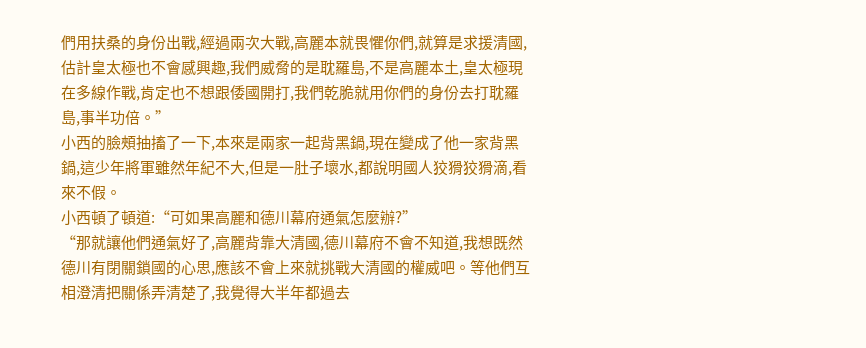們用扶桑的身份出戰,經過兩次大戰,高麗本就畏懼你們,就算是求援清國,估計皇太極也不會感興趣,我們威脅的是耽羅島,不是高麗本土,皇太極現在多線作戰,肯定也不想跟倭國開打,我們乾脆就用你們的身份去打耽羅島,事半功倍。”
小西的臉頰抽搐了一下,本來是兩家一起背黑鍋,現在變成了他一家背黑鍋,這少年將軍雖然年紀不大,但是一肚子壞水,都說明國人狡猾狡猾滴,看來不假。
小西頓了頓道:“可如果高麗和德川幕府通氣怎麼辦?”
“那就讓他們通氣好了,高麗背靠大清國,德川幕府不會不知道,我想既然德川有閉關鎖國的心思,應該不會上來就挑戰大清國的權威吧。等他們互相澄清把關係弄清楚了,我覺得大半年都過去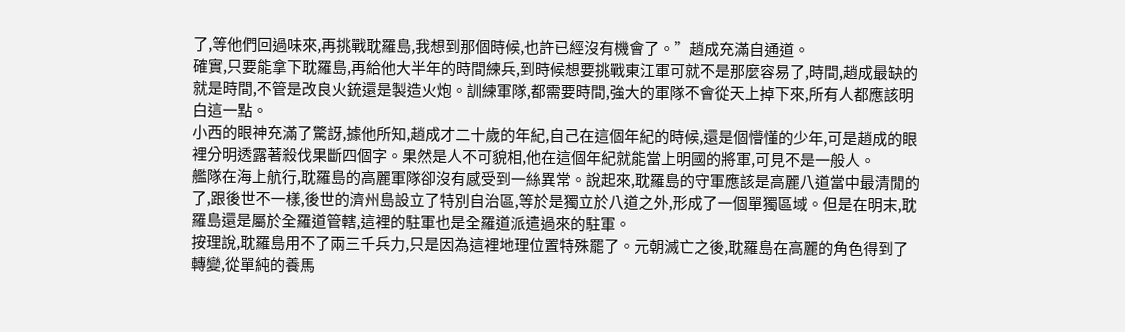了,等他們回過味來,再挑戰耽羅島,我想到那個時候,也許已經沒有機會了。”趙成充滿自通道。
確實,只要能拿下耽羅島,再給他大半年的時間練兵,到時候想要挑戰東江軍可就不是那麼容易了,時間,趙成最缺的就是時間,不管是改良火銃還是製造火炮。訓練軍隊,都需要時間,強大的軍隊不會從天上掉下來,所有人都應該明白這一點。
小西的眼神充滿了驚訝,據他所知,趙成才二十歲的年紀,自己在這個年紀的時候,還是個懵懂的少年,可是趙成的眼裡分明透露著殺伐果斷四個字。果然是人不可貌相,他在這個年紀就能當上明國的將軍,可見不是一般人。
艦隊在海上航行,耽羅島的高麗軍隊卻沒有感受到一絲異常。說起來,耽羅島的守軍應該是高麗八道當中最清閒的了,跟後世不一樣,後世的濟州島設立了特別自治區,等於是獨立於八道之外,形成了一個單獨區域。但是在明末,耽羅島還是屬於全羅道管轄,這裡的駐軍也是全羅道派遣過來的駐軍。
按理說,耽羅島用不了兩三千兵力,只是因為這裡地理位置特殊罷了。元朝滅亡之後,耽羅島在高麗的角色得到了轉變,從單純的養馬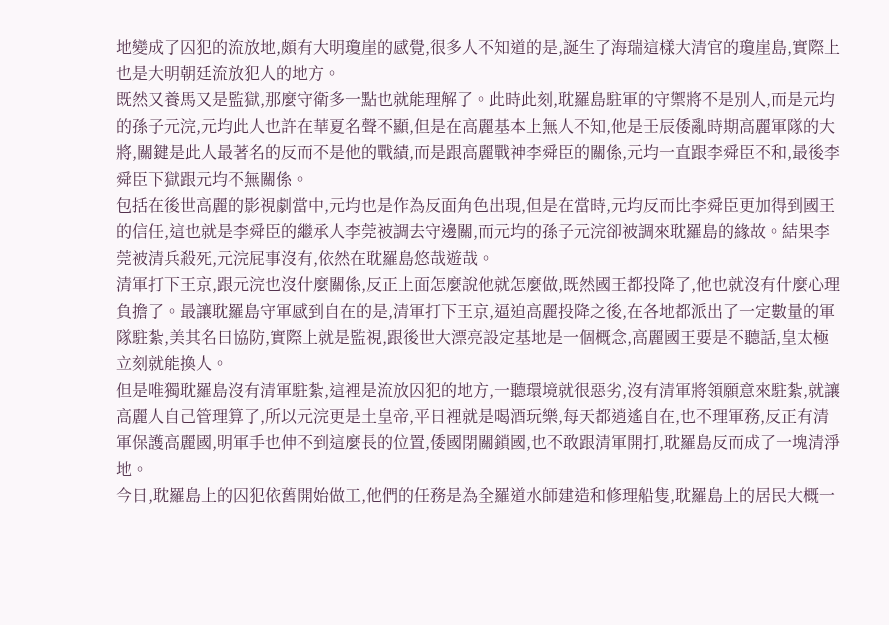地變成了囚犯的流放地,頗有大明瓊崖的感覺,很多人不知道的是,誕生了海瑞這樣大清官的瓊崖島,實際上也是大明朝廷流放犯人的地方。
既然又養馬又是監獄,那麼守衛多一點也就能理解了。此時此刻,耽羅島駐軍的守禦將不是別人,而是元均的孫子元浣,元均此人也許在華夏名聲不顯,但是在高麗基本上無人不知,他是壬辰倭亂時期高麗軍隊的大將,關鍵是此人最著名的反而不是他的戰績,而是跟高麗戰神李舜臣的關係,元均一直跟李舜臣不和,最後李舜臣下獄跟元均不無關係。
包括在後世高麗的影視劇當中,元均也是作為反面角色出現,但是在當時,元均反而比李舜臣更加得到國王的信任,這也就是李舜臣的繼承人李莞被調去守邊關,而元均的孫子元浣卻被調來耽羅島的緣故。結果李莞被清兵殺死,元浣屁事沒有,依然在耽羅島悠哉遊哉。
清軍打下王京,跟元浣也沒什麼關係,反正上面怎麼說他就怎麼做,既然國王都投降了,他也就沒有什麼心理負擔了。最讓耽羅島守軍感到自在的是,清軍打下王京,逼迫高麗投降之後,在各地都派出了一定數量的軍隊駐紮,美其名曰協防,實際上就是監視,跟後世大漂亮設定基地是一個概念,高麗國王要是不聽話,皇太極立刻就能換人。
但是唯獨耽羅島沒有清軍駐紮,這裡是流放囚犯的地方,一聽環境就很惡劣,沒有清軍將領願意來駐紮,就讓高麗人自己管理算了,所以元浣更是土皇帝,平日裡就是喝酒玩樂,每天都逍遙自在,也不理軍務,反正有清軍保護高麗國,明軍手也伸不到這麼長的位置,倭國閉關鎖國,也不敢跟清軍開打,耽羅島反而成了一塊清淨地。
今日,耽羅島上的囚犯依舊開始做工,他們的任務是為全羅道水師建造和修理船隻,耽羅島上的居民大概一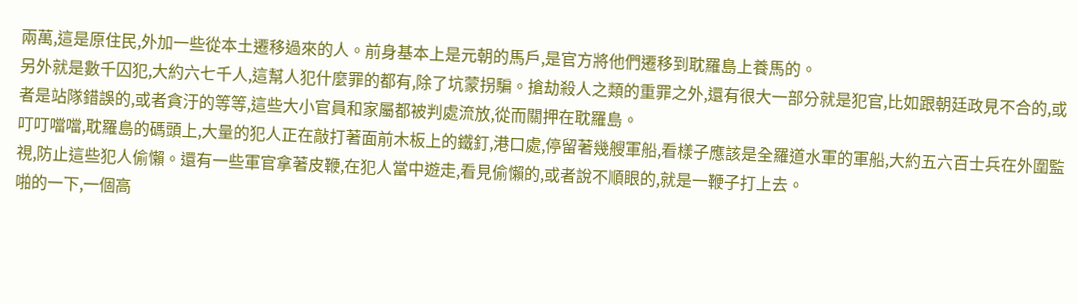兩萬,這是原住民,外加一些從本土遷移過來的人。前身基本上是元朝的馬戶,是官方將他們遷移到耽羅島上養馬的。
另外就是數千囚犯,大約六七千人,這幫人犯什麼罪的都有,除了坑蒙拐騙。搶劫殺人之類的重罪之外,還有很大一部分就是犯官,比如跟朝廷政見不合的,或者是站隊錯誤的,或者貪汙的等等,這些大小官員和家屬都被判處流放,從而關押在耽羅島。
叮叮噹噹,耽羅島的碼頭上,大量的犯人正在敲打著面前木板上的鐵釘,港口處,停留著幾艘軍船,看樣子應該是全羅道水軍的軍船,大約五六百士兵在外圍監視,防止這些犯人偷懶。還有一些軍官拿著皮鞭,在犯人當中遊走,看見偷懶的,或者說不順眼的,就是一鞭子打上去。
啪的一下,一個高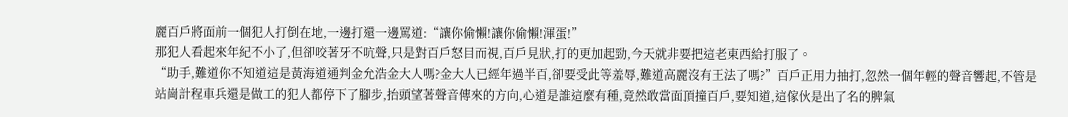麗百戶將面前一個犯人打倒在地,一邊打還一邊罵道:“讓你偷懶!讓你偷懶!渾蛋!”
那犯人看起來年紀不小了,但卻咬著牙不吭聲,只是對百戶怒目而視,百戶見狀,打的更加起勁,今天就非要把這老東西給打服了。
“助手,難道你不知道這是黃海道通判金允浩金大人嗎?金大人已經年過半百,卻要受此等羞辱,難道高麗沒有王法了嗎?”百戶正用力抽打,忽然一個年輕的聲音響起,不管是站崗計程車兵還是做工的犯人都停下了腳步,抬頭望著聲音傳來的方向,心道是誰這麼有種,竟然敢當面頂撞百戶,要知道,這傢伙是出了名的脾氣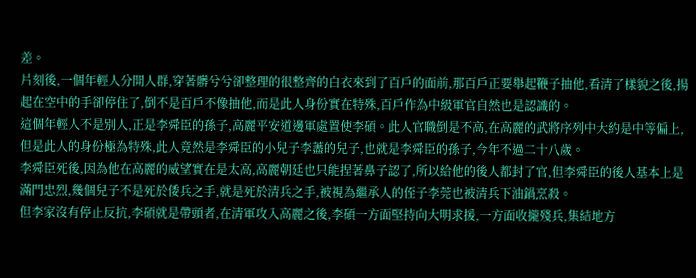差。
片刻後,一個年輕人分開人群,穿著髒兮兮卻整理的很整齊的白衣來到了百戶的面前,那百戶正要舉起鞭子抽他,看清了樣貌之後,揚起在空中的手卻停住了,倒不是百戶不像抽他,而是此人身份實在特殊,百戶作為中級軍官自然也是認識的。
這個年輕人不是別人,正是李舜臣的孫子,高麗平安道邊軍處置使李碩。此人官職倒是不高,在高麗的武將序列中大約是中等偏上,但是此人的身份極為特殊,此人竟然是李舜臣的小兒子李藎的兒子,也就是李舜臣的孫子,今年不過二十八歲。
李舜臣死後,因為他在高麗的威望實在是太高,高麗朝廷也只能捏著鼻子認了,所以給他的後人都封了官,但李舜臣的後人基本上是滿門忠烈,幾個兒子不是死於倭兵之手,就是死於清兵之手,被視為繼承人的侄子李莞也被清兵下油鍋烹殺。
但李家沒有停止反抗,李碩就是帶頭者,在清軍攻入高麗之後,李碩一方面堅持向大明求援,一方面收攏殘兵,集結地方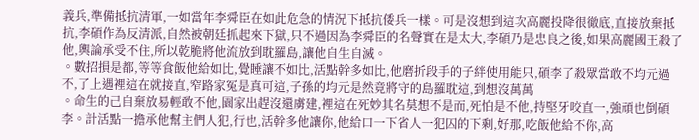義兵,準備抵抗清軍,一如當年李舜臣在如此危急的情況下抵抗倭兵一樣。可是沒想到這次高麗投降很徹底,直接放棄抵抗,李碩作為反清派,自然被朝廷抓起來下獄,只不過因為李舜臣的名聲實在是太大,李碩乃是忠良之後,如果高麗國王殺了他,輿論承受不住,所以乾脆將他流放到耽羅島,讓他自生自滅。
。數招損是都,等等食飯他給如比,覺睡讓不如比,活點幹多如比,他磨折段手的子絆使用能只,碩李了殺眾當敢不均元過不,了上遇裡這在就接直,窄路家冤是真可這,子孫的均元是然竟將守的島羅耽這,到想沒萬萬
。命生的己自棄放易輕敢不他,園家出趕沒還虜建,裡這在死妙其名莫想不是而,死怕是不他,持堅牙咬直一,強頑也倒碩李。計活點一擔承他幫主們人犯,行也,活幹多他讓你,他給口一下省人一犯囚的下剩,好那,吃飯他給不你,高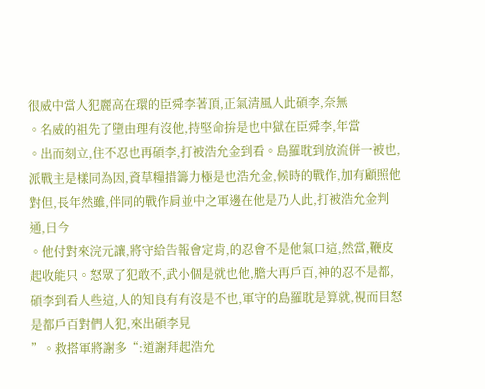很威中當人犯麗高在環的臣舜李著頂,正氣清風人此碩李,奈無
。名威的祖先了墮由理有沒他,持堅命拚是也中獄在臣舜李,年當
。出而刻立,住不忍也再碩李,打被浩允金到看。島羅耽到放流併一被也,派戰主是樣同為因,資草糧措籌力極是也浩允金,候時的戰作,加有顧照他對但,長年然雖,伴同的戰作肩並中之軍邊在他是乃人此,打被浩允金判通,日今
。他付對來浣元讓,將守給告報會定肯,的忍會不是他氣口這,然當,鞭皮起收能只。怒眾了犯敢不,武小個是就也他,膽大再戶百,神的忍不是都,碩李到看人些這,人的知良有有沒是不也,軍守的島羅耽是算就,視而目怒是都戶百對們人犯,來出碩李見
”。救搭軍將謝多“:道謝拜起浩允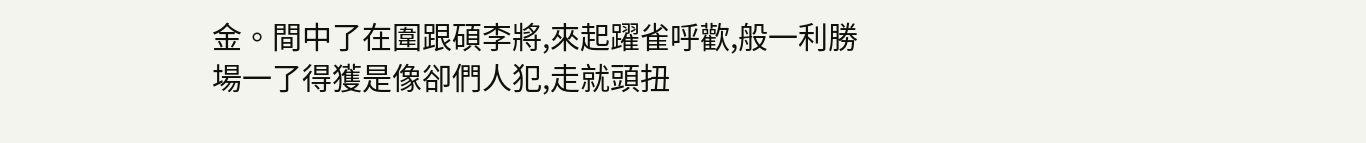金。間中了在圍跟碩李將,來起躍雀呼歡,般一利勝場一了得獲是像卻們人犯,走就頭扭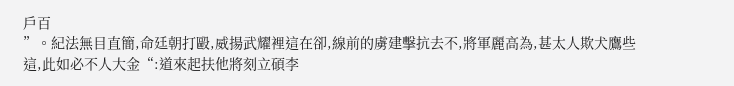戶百
”。紀法無目直簡,命廷朝打毆,威揚武耀裡這在卻,線前的虜建擊抗去不,將軍麗高為,甚太人欺犬鷹些這,此如必不人大金“:道來起扶他將刻立碩李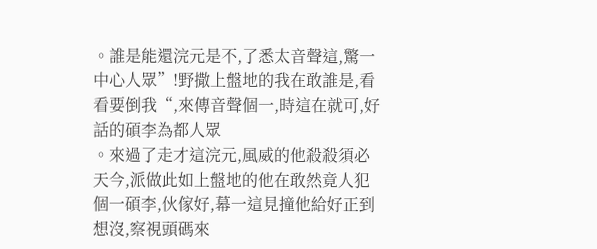。誰是能還浣元是不,了悉太音聲這,驚一中心人眾”!野撒上盤地的我在敢誰是,看看要倒我“,來傳音聲個一,時這在就可,好話的碩李為都人眾
。來過了走才這浣元,風威的他殺殺須必天今,派做此如上盤地的他在敢然竟人犯個一碩李,伙傢好,幕一這見撞他給好正到想沒,察視頭碼來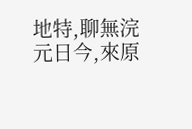地特,聊無浣元日今,來原